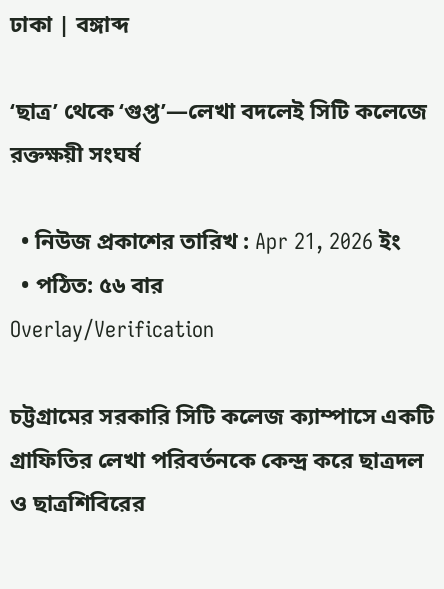ঢাকা | বঙ্গাব্দ

‘ছাত্র’ থেকে ‘গুপ্ত’—লেখা বদলেই সিটি কলেজে রক্তক্ষয়ী সংঘর্ষ

  • নিউজ প্রকাশের তারিখ : Apr 21, 2026 ইং
  • পঠিত: ৫৬ বার
Overlay/Verification

চট্টগ্রামের সরকারি সিটি কলেজ ক্যাম্পাসে একটি গ্রাফিতির লেখা পরিবর্তনকে কেন্দ্র করে ছাত্রদল ও ছাত্রশিবিরের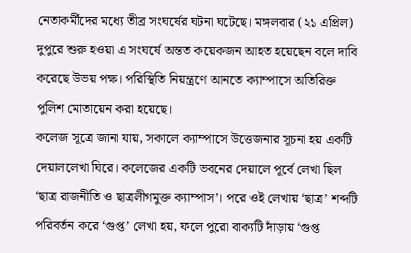নেতাকর্মীদের মধ্যে তীব্র সংঘর্ষের ঘটনা ঘটেছে। মঙ্গলবার (২১ এপ্রিল) দুপুরে শুরু হওয়া এ সংঘর্ষে অন্তত কয়েকজন আহত হয়েছেন বলে দাবি করেছে উভয় পক্ষ। পরিস্থিতি নিয়ন্ত্রণে আনতে ক্যাম্পাসে অতিরিক্ত পুলিশ মোতায়েন করা হয়েছে।
কলেজ সূত্রে জানা যায়, সকালে ক্যাম্পাসে উত্তেজনার সূচনা হয় একটি দেয়াললেখা ঘিরে। কলেজের একটি ভবনের দেয়ালে পূর্বে লেখা ছিল ‘ছাত্র রাজনীতি ও ছাত্রলীগমুক্ত ক্যাম্পাস’। পরে ওই লেখায় ‘ছাত্র’ শব্দটি পরিবর্তন করে ‘গুপ্ত’ লেখা হয়, ফলে পুরো বাক্যটি দাঁড়ায় ‘গুপ্ত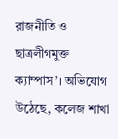রাজনীতি ও ছাত্রলীগমুক্ত ক্যাম্পাস’। অভিযোগ উঠেছে, কলেজ শাখা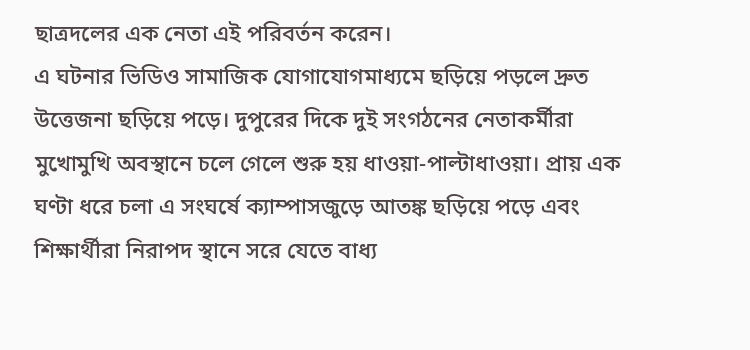ছাত্রদলের এক নেতা এই পরিবর্তন করেন।
এ ঘটনার ভিডিও সামাজিক যোগাযোগমাধ্যমে ছড়িয়ে পড়লে দ্রুত উত্তেজনা ছড়িয়ে পড়ে। দুপুরের দিকে দুই সংগঠনের নেতাকর্মীরা মুখোমুখি অবস্থানে চলে গেলে শুরু হয় ধাওয়া-পাল্টাধাওয়া। প্রায় এক ঘণ্টা ধরে চলা এ সংঘর্ষে ক্যাম্পাসজুড়ে আতঙ্ক ছড়িয়ে পড়ে এবং শিক্ষার্থীরা নিরাপদ স্থানে সরে যেতে বাধ্য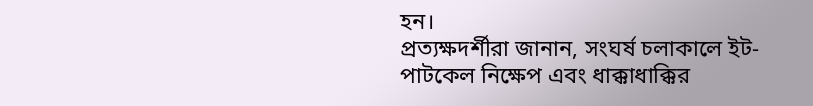হন।
প্রত্যক্ষদর্শীরা জানান, সংঘর্ষ চলাকালে ইট-পাটকেল নিক্ষেপ এবং ধাক্কাধাক্কির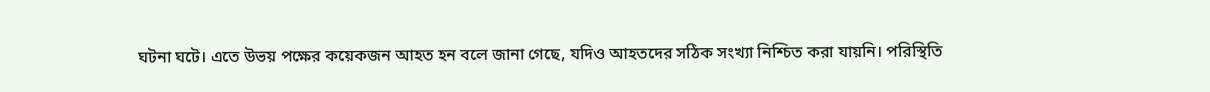ঘটনা ঘটে। এতে উভয় পক্ষের কয়েকজন আহত হন বলে জানা গেছে, যদিও আহতদের সঠিক সংখ্যা নিশ্চিত করা যায়নি। পরিস্থিতি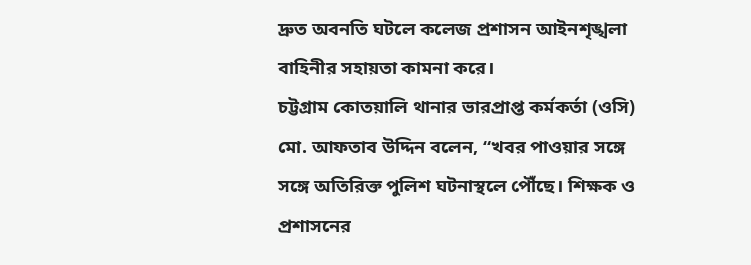দ্রুত অবনতি ঘটলে কলেজ প্রশাসন আইনশৃঙ্খলা বাহিনীর সহায়তা কামনা করে।
চট্টগ্রাম কোতয়ালি থানার ভারপ্রাপ্ত কর্মকর্তা (ওসি) মো. আফতাব উদ্দিন বলেন, “খবর পাওয়ার সঙ্গে সঙ্গে অতিরিক্ত পুলিশ ঘটনাস্থলে পৌঁছে। শিক্ষক ও প্রশাসনের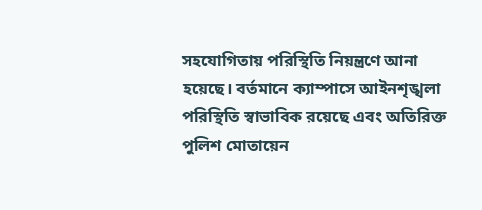সহযোগিতায় পরিস্থিতি নিয়ন্ত্রণে আনা হয়েছে। বর্তমানে ক্যাম্পাসে আইনশৃঙ্খলা পরিস্থিতি স্বাভাবিক রয়েছে এবং অতিরিক্ত পুলিশ মোতায়েন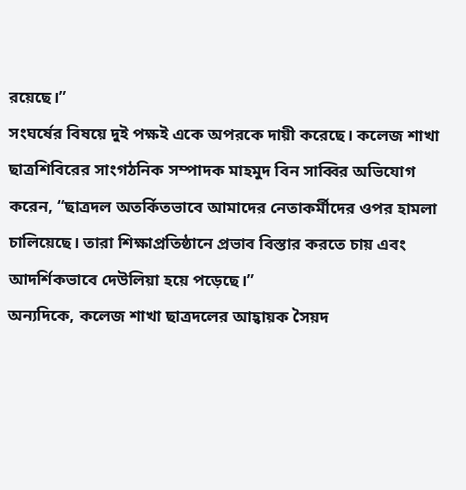রয়েছে।”
সংঘর্ষের বিষয়ে দুই পক্ষই একে অপরকে দায়ী করেছে। কলেজ শাখা ছাত্রশিবিরের সাংগঠনিক সম্পাদক মাহমুদ বিন সাব্বির অভিযোগ করেন, “ছাত্রদল অতর্কিতভাবে আমাদের নেতাকর্মীদের ওপর হামলা চালিয়েছে। তারা শিক্ষাপ্রতিষ্ঠানে প্রভাব বিস্তার করতে চায় এবং আদর্শিকভাবে দেউলিয়া হয়ে পড়েছে।”
অন্যদিকে, কলেজ শাখা ছাত্রদলের আহ্বায়ক সৈয়দ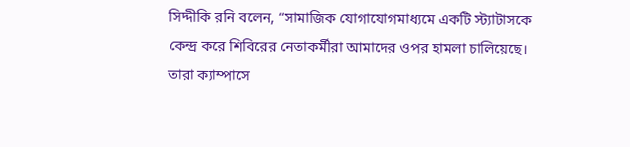সিদ্দীকি রনি বলেন, “সামাজিক যোগাযোগমাধ্যমে একটি স্ট্যাটাসকে কেন্দ্র করে শিবিরের নেতাকর্মীরা আমাদের ওপর হামলা চালিয়েছে। তারা ক্যাম্পাসে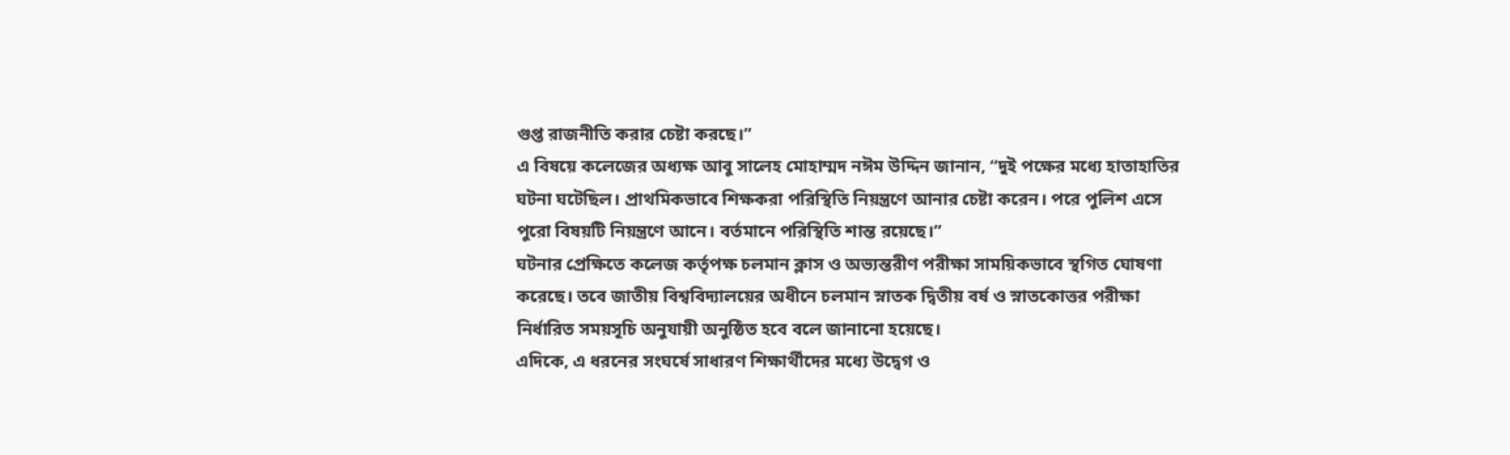গুপ্ত রাজনীতি করার চেষ্টা করছে।”
এ বিষয়ে কলেজের অধ্যক্ষ আবু সালেহ মোহাম্মদ নঈম উদ্দিন জানান, “দুই পক্ষের মধ্যে হাতাহাতির ঘটনা ঘটেছিল। প্রাথমিকভাবে শিক্ষকরা পরিস্থিতি নিয়ন্ত্রণে আনার চেষ্টা করেন। পরে পুলিশ এসে পুরো বিষয়টি নিয়ন্ত্রণে আনে। বর্তমানে পরিস্থিতি শান্ত রয়েছে।”
ঘটনার প্রেক্ষিতে কলেজ কর্তৃপক্ষ চলমান ক্লাস ও অভ্যন্তরীণ পরীক্ষা সাময়িকভাবে স্থগিত ঘোষণা করেছে। তবে জাতীয় বিশ্ববিদ্যালয়ের অধীনে চলমান স্নাতক দ্বিতীয় বর্ষ ও স্নাতকোত্তর পরীক্ষা নির্ধারিত সময়সূচি অনুযায়ী অনুষ্ঠিত হবে বলে জানানো হয়েছে।
এদিকে, এ ধরনের সংঘর্ষে সাধারণ শিক্ষার্থীদের মধ্যে উদ্বেগ ও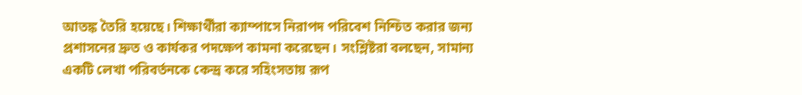আতঙ্ক তৈরি হয়েছে। শিক্ষার্থীরা ক্যাম্পাসে নিরাপদ পরিবেশ নিশ্চিত করার জন্য প্রশাসনের দ্রুত ও কার্যকর পদক্ষেপ কামনা করেছেন। সংশ্লিষ্টরা বলছেন, সামান্য একটি লেখা পরিবর্তনকে কেন্দ্র করে সহিংসতায় রূপ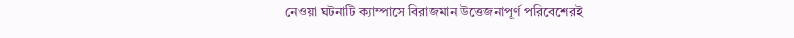নেওয়া ঘটনাটি ক্যাম্পাসে বিরাজমান উত্তেজনাপূর্ণ পরিবেশেরই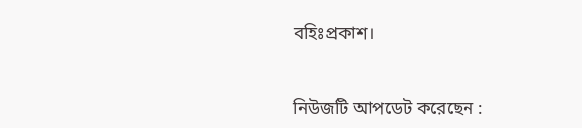বহিঃপ্রকাশ।


নিউজটি আপডেট করেছেন :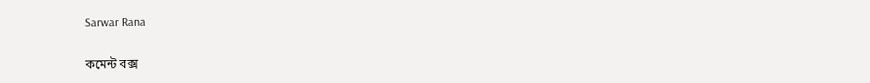Sarwar Rana

কমেন্ট বক্স